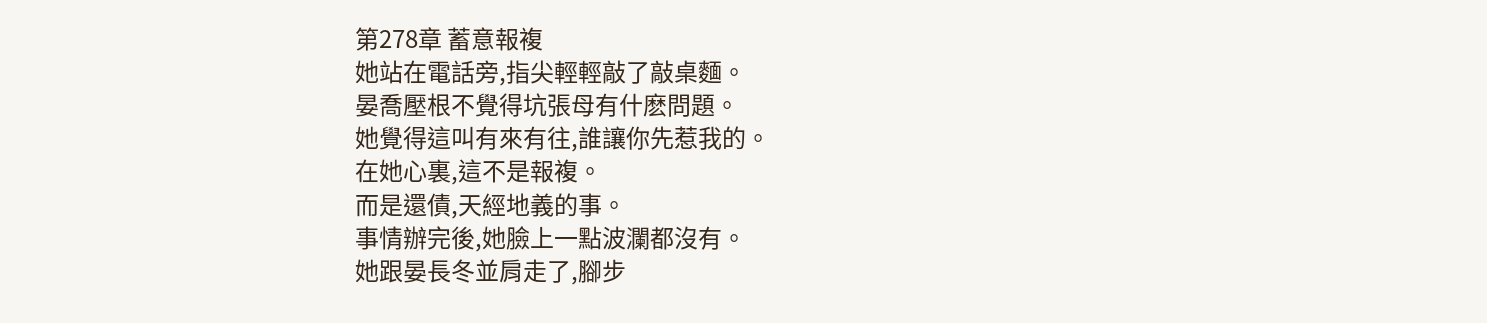第278章 蓄意報複
她站在電話旁,指尖輕輕敲了敲桌麵。
晏喬壓根不覺得坑張母有什麽問題。
她覺得這叫有來有往,誰讓你先惹我的。
在她心裏,這不是報複。
而是還債,天經地義的事。
事情辦完後,她臉上一點波瀾都沒有。
她跟晏長冬並肩走了,腳步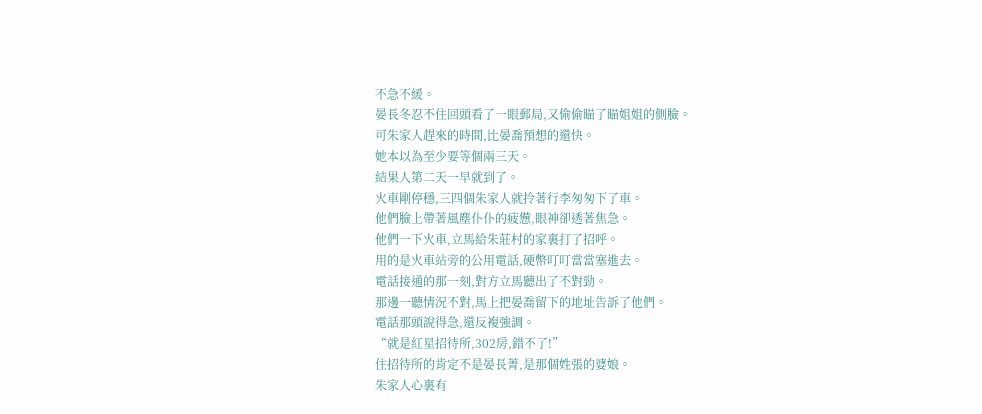不急不緩。
晏長冬忍不住回頭看了一眼郵局,又偷偷瞄了瞄姐姐的側臉。
可朱家人趕來的時間,比晏喬預想的還快。
她本以為至少要等個兩三天。
結果人第二天一早就到了。
火車剛停穩,三四個朱家人就拎著行李匆匆下了車。
他們臉上帶著風塵仆仆的疲憊,眼神卻透著焦急。
他們一下火車,立馬給朱莊村的家裏打了招呼。
用的是火車站旁的公用電話,硬幣叮叮當當塞進去。
電話接通的那一刻,對方立馬聽出了不對勁。
那邊一聽情況不對,馬上把晏喬留下的地址告訴了他們。
電話那頭說得急,還反複強調。
“就是紅星招待所,302房,錯不了!”
住招待所的肯定不是晏長菁,是那個姓張的婆娘。
朱家人心裏有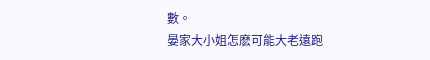數。
晏家大小姐怎麽可能大老遠跑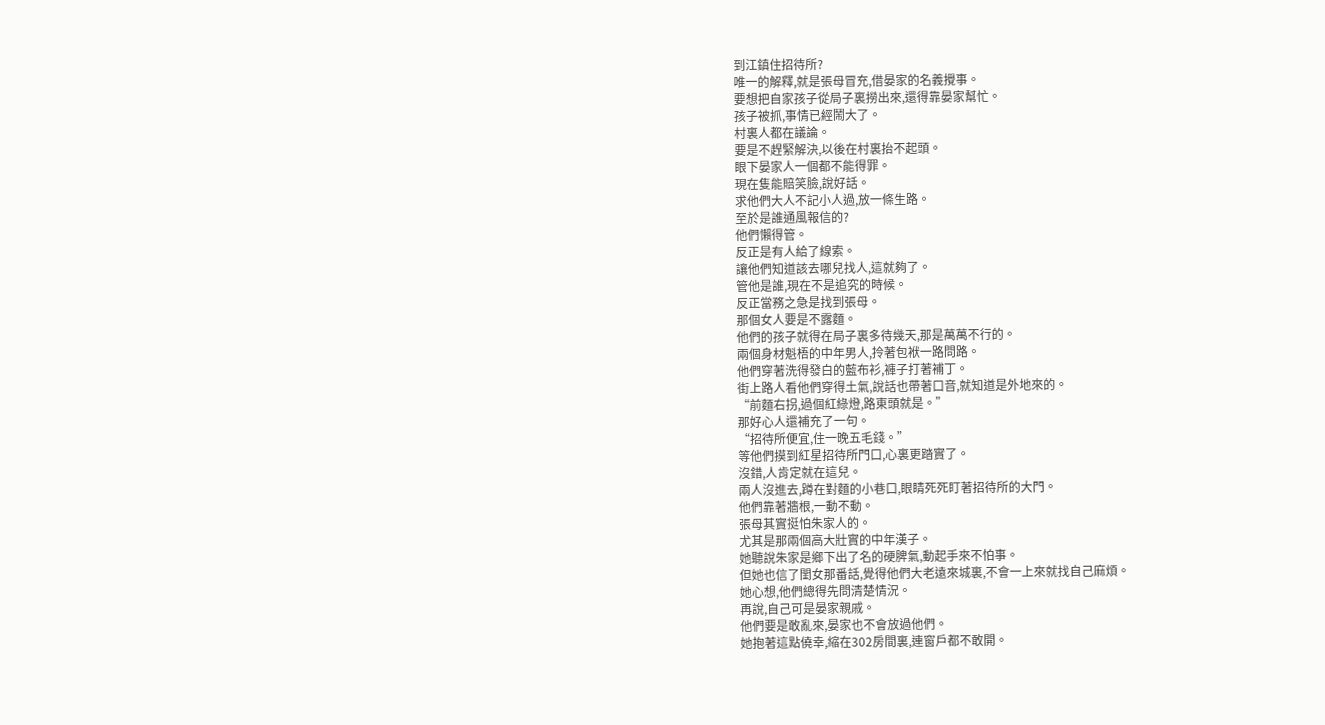到江鎮住招待所?
唯一的解釋,就是張母冒充,借晏家的名義攪事。
要想把自家孩子從局子裏撈出來,還得靠晏家幫忙。
孩子被抓,事情已經鬧大了。
村裏人都在議論。
要是不趕緊解決,以後在村裏抬不起頭。
眼下晏家人一個都不能得罪。
現在隻能賠笑臉,說好話。
求他們大人不記小人過,放一條生路。
至於是誰通風報信的?
他們懶得管。
反正是有人給了線索。
讓他們知道該去哪兒找人,這就夠了。
管他是誰,現在不是追究的時候。
反正當務之急是找到張母。
那個女人要是不露麵。
他們的孩子就得在局子裏多待幾天,那是萬萬不行的。
兩個身材魁梧的中年男人,拎著包袱一路問路。
他們穿著洗得發白的藍布衫,褲子打著補丁。
街上路人看他們穿得土氣,說話也帶著口音,就知道是外地來的。
“前麵右拐,過個紅綠燈,路東頭就是。”
那好心人還補充了一句。
“招待所便宜,住一晚五毛錢。”
等他們摸到紅星招待所門口,心裏更踏實了。
沒錯,人肯定就在這兒。
兩人沒進去,蹲在對麵的小巷口,眼睛死死盯著招待所的大門。
他們靠著牆根,一動不動。
張母其實挺怕朱家人的。
尤其是那兩個高大壯實的中年漢子。
她聽說朱家是鄉下出了名的硬脾氣,動起手來不怕事。
但她也信了閨女那番話,覺得他們大老遠來城裏,不會一上來就找自己麻煩。
她心想,他們總得先問清楚情況。
再說,自己可是晏家親戚。
他們要是敢亂來,晏家也不會放過他們。
她抱著這點僥幸,縮在302房間裏,連窗戶都不敢開。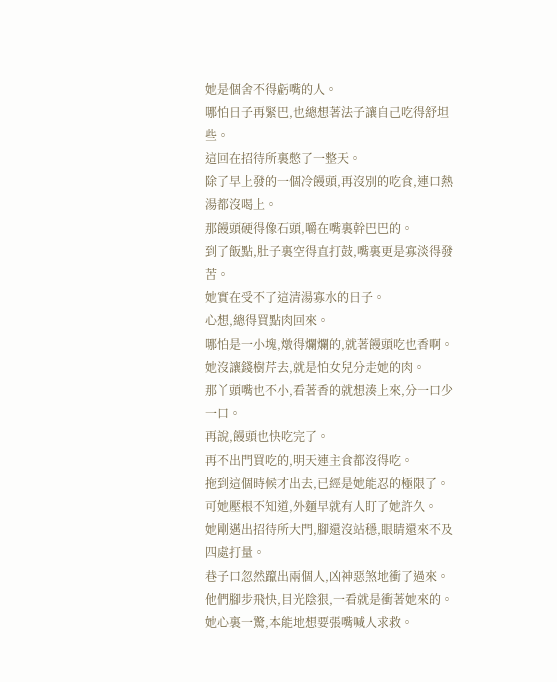她是個舍不得虧嘴的人。
哪怕日子再緊巴,也總想著法子讓自己吃得舒坦些。
這回在招待所裏憋了一整天。
除了早上發的一個冷饅頭,再沒別的吃食,連口熱湯都沒喝上。
那饅頭硬得像石頭,嚼在嘴裏幹巴巴的。
到了飯點,肚子裏空得直打鼓,嘴裏更是寡淡得發苦。
她實在受不了這清湯寡水的日子。
心想,總得買點肉回來。
哪怕是一小塊,燉得爛爛的,就著饅頭吃也香啊。
她沒讓錢樹芹去,就是怕女兒分走她的肉。
那丫頭嘴也不小,看著香的就想湊上來,分一口少一口。
再說,饅頭也快吃完了。
再不出門買吃的,明天連主食都沒得吃。
拖到這個時候才出去,已經是她能忍的極限了。
可她壓根不知道,外麵早就有人盯了她許久。
她剛邁出招待所大門,腳還沒站穩,眼睛還來不及四處打量。
巷子口忽然躥出兩個人,凶神惡煞地衝了過來。
他們腳步飛快,目光陰狠,一看就是衝著她來的。
她心裏一驚,本能地想要張嘴喊人求救。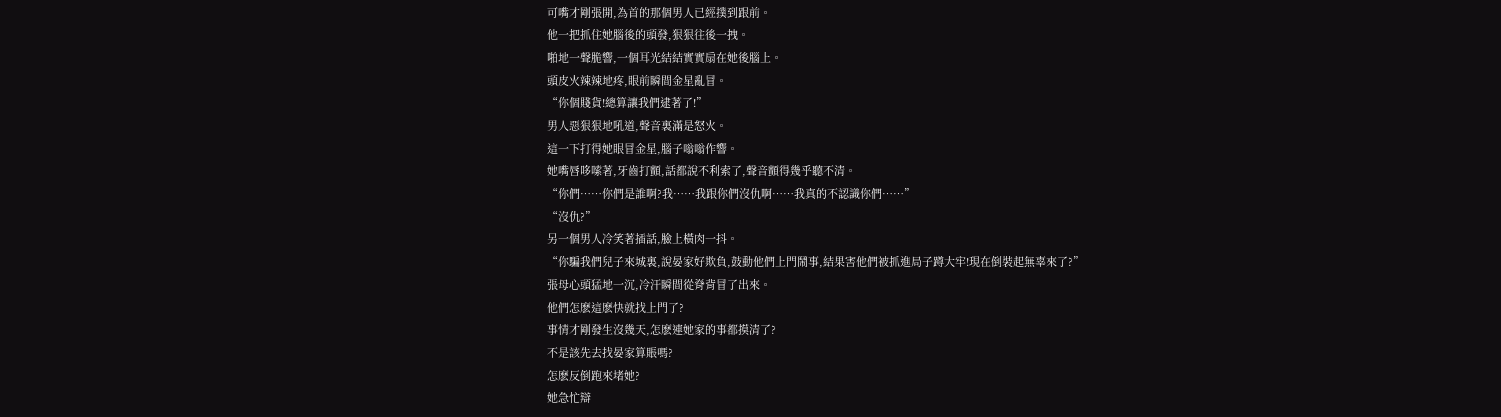可嘴才剛張開,為首的那個男人已經撲到跟前。
他一把抓住她腦後的頭發,狠狠往後一拽。
啪地一聲脆響,一個耳光結結實實扇在她後腦上。
頭皮火辣辣地疼,眼前瞬間金星亂冒。
“你個賤貨!總算讓我們逮著了!”
男人惡狠狠地吼道,聲音裏滿是怒火。
這一下打得她眼冒金星,腦子嗡嗡作響。
她嘴唇哆嗦著,牙齒打顫,話都說不利索了,聲音顫得幾乎聽不清。
“你們……你們是誰啊?我……我跟你們沒仇啊……我真的不認識你們……”
“沒仇?”
另一個男人冷笑著插話,臉上橫肉一抖。
“你騙我們兒子來城裏,說晏家好欺負,鼓動他們上門鬧事,結果害他們被抓進局子蹲大牢!現在倒裝起無辜來了?”
張母心頭猛地一沉,冷汗瞬間從脊背冒了出來。
他們怎麽這麽快就找上門了?
事情才剛發生沒幾天,怎麽連她家的事都摸清了?
不是該先去找晏家算賬嗎?
怎麽反倒跑來堵她?
她急忙辯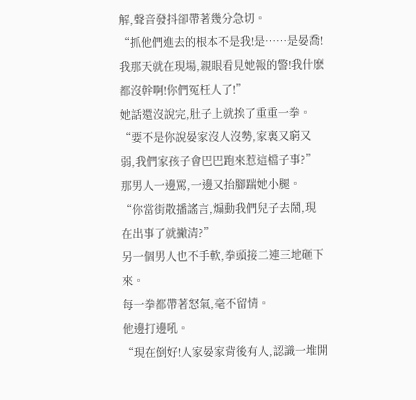解,聲音發抖卻帶著幾分急切。
“抓他們進去的根本不是我!是……是晏喬!我那天就在現場,親眼看見她報的警!我什麽都沒幹啊!你們冤枉人了!”
她話還沒說完,肚子上就挨了重重一拳。
“要不是你說晏家沒人沒勢,家裏又窮又弱,我們家孩子會巴巴跑來惹這檔子事?”
那男人一邊罵,一邊又抬腳踹她小腿。
“你當街散播謠言,煽動我們兒子去鬧,現在出事了就撇清?”
另一個男人也不手軟,拳頭接二連三地砸下來。
每一拳都帶著怒氣,毫不留情。
他邊打邊吼。
“現在倒好!人家晏家背後有人,認識一堆開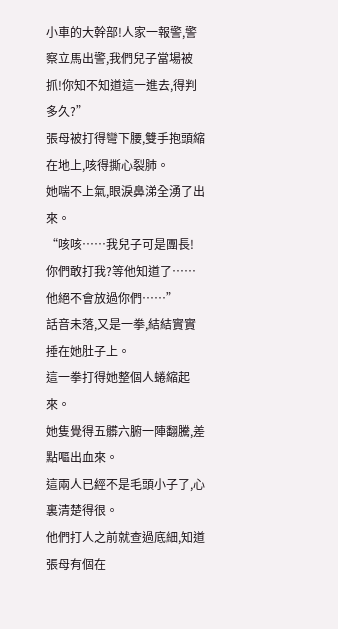小車的大幹部!人家一報警,警察立馬出警,我們兒子當場被抓!你知不知道這一進去,得判多久?”
張母被打得彎下腰,雙手抱頭縮在地上,咳得撕心裂肺。
她喘不上氣,眼淚鼻涕全湧了出來。
“咳咳……我兒子可是團長!你們敢打我?等他知道了……他絕不會放過你們……”
話音未落,又是一拳,結結實實捶在她肚子上。
這一拳打得她整個人蜷縮起來。
她隻覺得五髒六腑一陣翻騰,差點嘔出血來。
這兩人已經不是毛頭小子了,心裏清楚得很。
他們打人之前就查過底細,知道張母有個在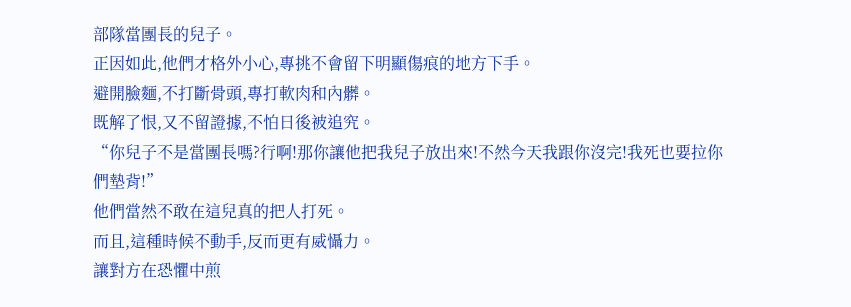部隊當團長的兒子。
正因如此,他們才格外小心,專挑不會留下明顯傷痕的地方下手。
避開臉麵,不打斷骨頭,專打軟肉和內髒。
既解了恨,又不留證據,不怕日後被追究。
“你兒子不是當團長嗎?行啊!那你讓他把我兒子放出來!不然今天我跟你沒完!我死也要拉你們墊背!”
他們當然不敢在這兒真的把人打死。
而且,這種時候不動手,反而更有威懾力。
讓對方在恐懼中煎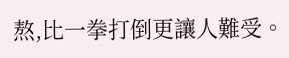熬,比一拳打倒更讓人難受。